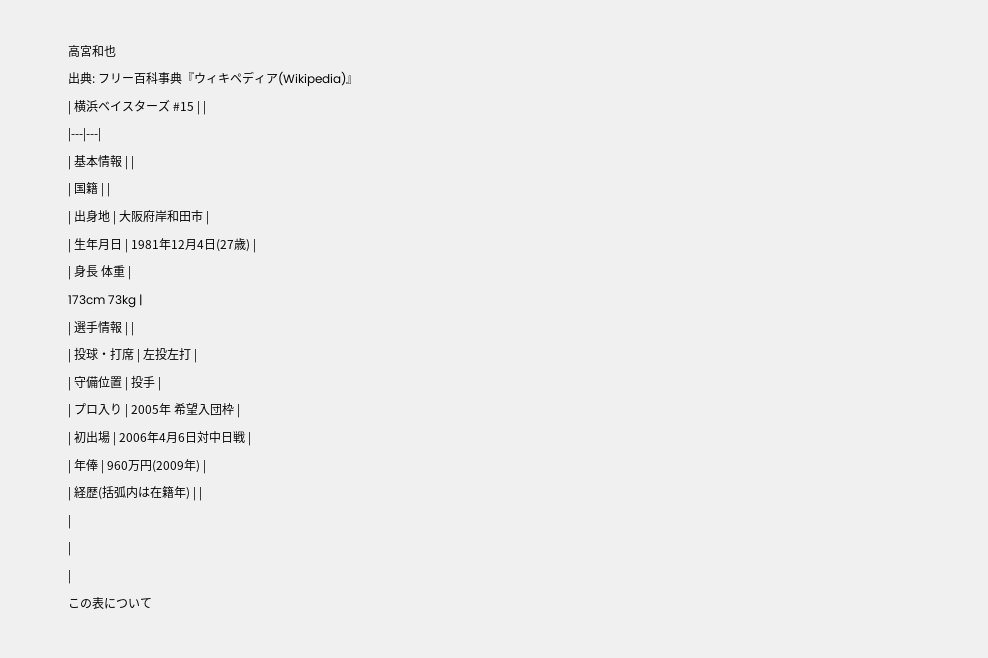高宮和也
出典: フリー百科事典『ウィキペディア(Wikipedia)』
| 横浜ベイスターズ #15 | |
|---|---|
| 基本情報 | |
| 国籍 | |
| 出身地 | 大阪府岸和田市 |
| 生年月日 | 1981年12月4日(27歳) |
| 身長 体重 |
173cm 73kg |
| 選手情報 | |
| 投球・打席 | 左投左打 |
| 守備位置 | 投手 |
| プロ入り | 2005年 希望入団枠 |
| 初出場 | 2006年4月6日対中日戦 |
| 年俸 | 960万円(2009年) |
| 経歴(括弧内は在籍年) | |
|
|
|
この表について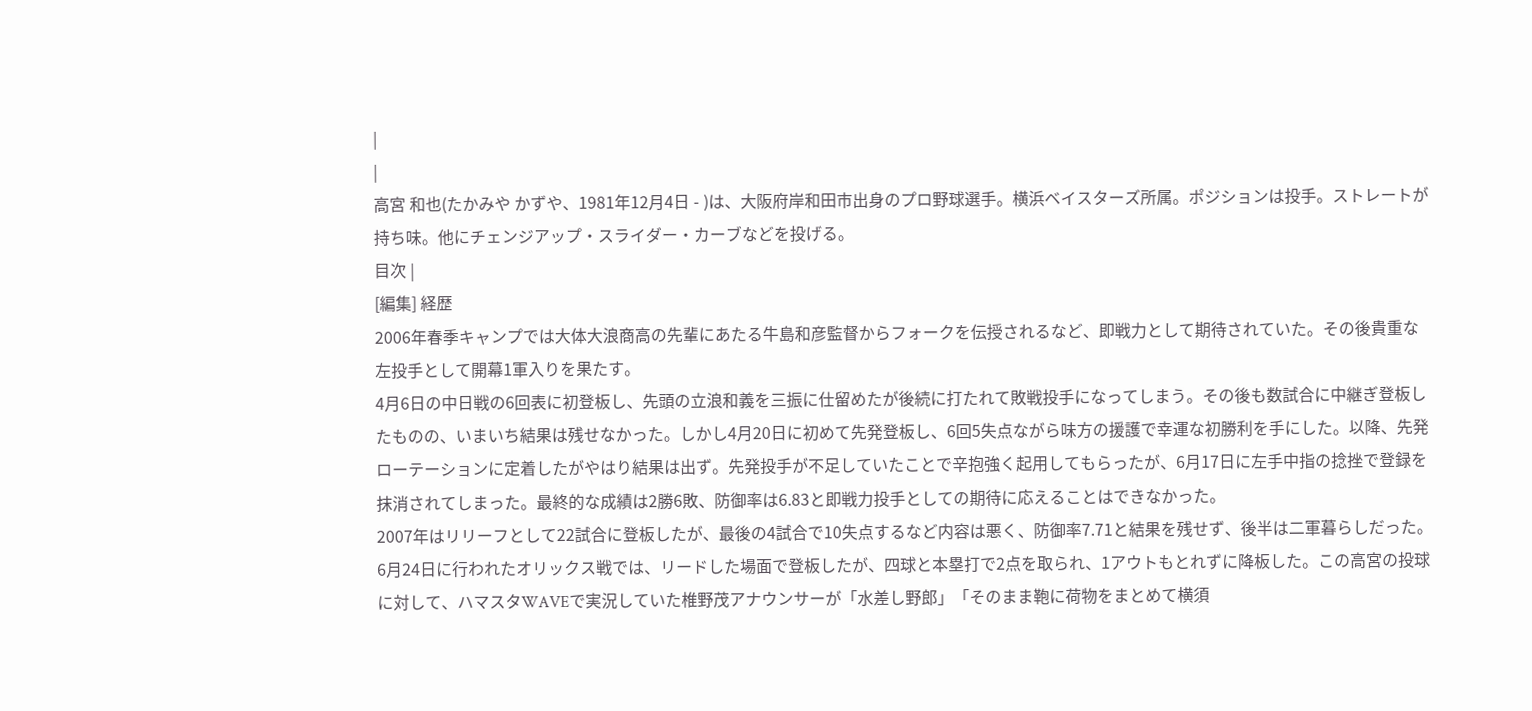|
|
高宮 和也(たかみや かずや、1981年12月4日 - )は、大阪府岸和田市出身のプロ野球選手。横浜ベイスターズ所属。ポジションは投手。ストレートが持ち味。他にチェンジアップ・スライダー・カーブなどを投げる。
目次 |
[編集] 経歴
2006年春季キャンプでは大体大浪商高の先輩にあたる牛島和彦監督からフォークを伝授されるなど、即戦力として期待されていた。その後貴重な左投手として開幕1軍入りを果たす。
4月6日の中日戦の6回表に初登板し、先頭の立浪和義を三振に仕留めたが後続に打たれて敗戦投手になってしまう。その後も数試合に中継ぎ登板したものの、いまいち結果は残せなかった。しかし4月20日に初めて先発登板し、6回5失点ながら味方の援護で幸運な初勝利を手にした。以降、先発ローテーションに定着したがやはり結果は出ず。先発投手が不足していたことで辛抱強く起用してもらったが、6月17日に左手中指の捻挫で登録を抹消されてしまった。最終的な成績は2勝6敗、防御率は6.83と即戦力投手としての期待に応えることはできなかった。
2007年はリリーフとして22試合に登板したが、最後の4試合で10失点するなど内容は悪く、防御率7.71と結果を残せず、後半は二軍暮らしだった。
6月24日に行われたオリックス戦では、リードした場面で登板したが、四球と本塁打で2点を取られ、1アウトもとれずに降板した。この高宮の投球に対して、ハマスタWAVEで実況していた椎野茂アナウンサーが「水差し野郎」「そのまま鞄に荷物をまとめて横須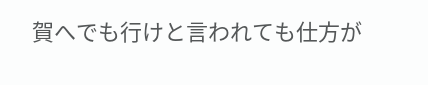賀へでも行けと言われても仕方が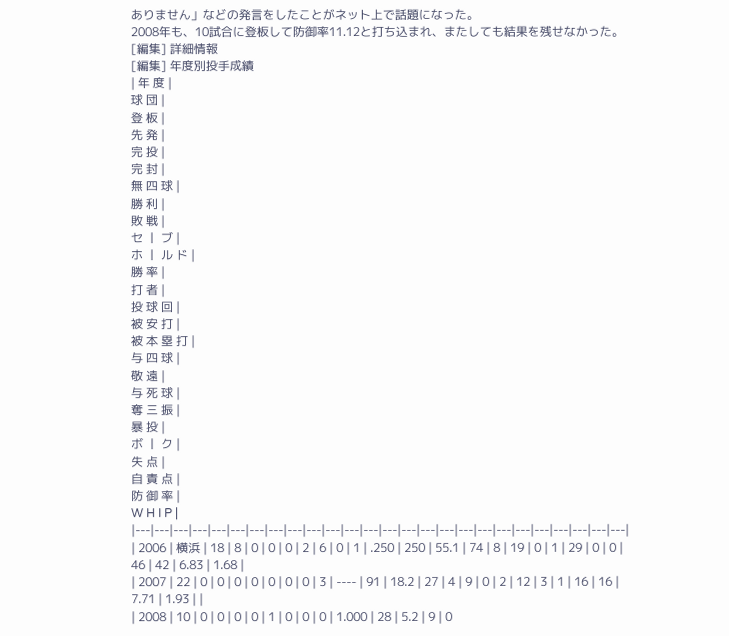ありません」などの発言をしたことがネット上で話題になった。
2008年も、10試合に登板して防御率11.12と打ち込まれ、またしても結果を残せなかった。
[編集] 詳細情報
[編集] 年度別投手成績
| 年 度 |
球 団 |
登 板 |
先 発 |
完 投 |
完 封 |
無 四 球 |
勝 利 |
敗 戦 |
セ 丨 ブ |
ホ 丨 ル ド |
勝 率 |
打 者 |
投 球 回 |
被 安 打 |
被 本 塁 打 |
与 四 球 |
敬 遠 |
与 死 球 |
奪 三 振 |
暴 投 |
ボ 丨 ク |
失 点 |
自 責 点 |
防 御 率 |
W H I P |
|---|---|---|---|---|---|---|---|---|---|---|---|---|---|---|---|---|---|---|---|---|---|---|---|---|---|
| 2006 | 横浜 | 18 | 8 | 0 | 0 | 0 | 2 | 6 | 0 | 1 | .250 | 250 | 55.1 | 74 | 8 | 19 | 0 | 1 | 29 | 0 | 0 | 46 | 42 | 6.83 | 1.68 |
| 2007 | 22 | 0 | 0 | 0 | 0 | 0 | 0 | 0 | 3 | ---- | 91 | 18.2 | 27 | 4 | 9 | 0 | 2 | 12 | 3 | 1 | 16 | 16 | 7.71 | 1.93 | |
| 2008 | 10 | 0 | 0 | 0 | 0 | 1 | 0 | 0 | 0 | 1.000 | 28 | 5.2 | 9 | 0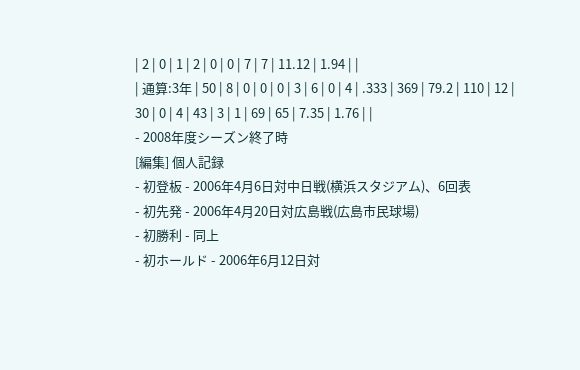| 2 | 0 | 1 | 2 | 0 | 0 | 7 | 7 | 11.12 | 1.94 | |
| 通算:3年 | 50 | 8 | 0 | 0 | 0 | 3 | 6 | 0 | 4 | .333 | 369 | 79.2 | 110 | 12 | 30 | 0 | 4 | 43 | 3 | 1 | 69 | 65 | 7.35 | 1.76 | |
- 2008年度シーズン終了時
[編集] 個人記録
- 初登板 - 2006年4月6日対中日戦(横浜スタジアム)、6回表
- 初先発 - 2006年4月20日対広島戦(広島市民球場)
- 初勝利 - 同上
- 初ホールド - 2006年6月12日対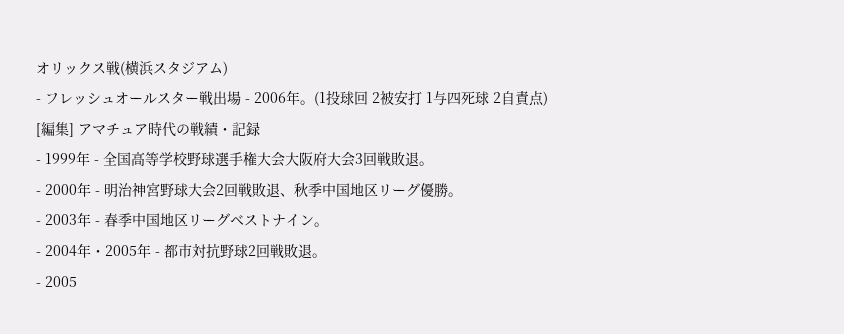オリックス戦(横浜スタジアム)
- フレッシュオールスター戦出場 - 2006年。(1投球回 2被安打 1与四死球 2自責点)
[編集] アマチュア時代の戦績・記録
- 1999年 - 全国高等学校野球選手権大会大阪府大会3回戦敗退。
- 2000年 - 明治神宮野球大会2回戦敗退、秋季中国地区リーグ優勝。
- 2003年 - 春季中国地区リーグベストナイン。
- 2004年・2005年 - 都市対抗野球2回戦敗退。
- 2005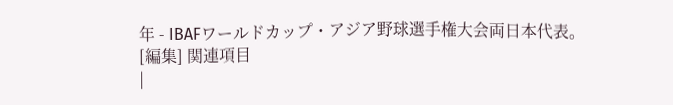年 - IBAFワールドカップ・アジア野球選手権大会両日本代表。
[編集] 関連項目
|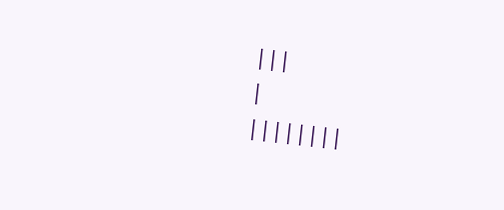|||
|
||||||||